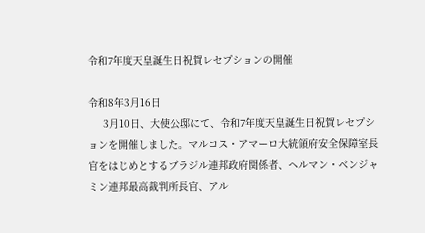令和7年度天皇誕生日祝賀レセプションの開催

令和8年3月16日
     3月10日、大使公邸にて、令和7年度天皇誕生日祝賀レセプションを開催しました。マルコス・アマーロ大統領府安全保障室長官をはじめとするブラジル連邦政府関係者、ヘルマン・ベンジャミン連邦最高裁判所長官、アル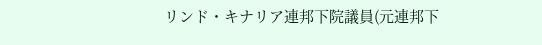リンド・キナリア連邦下院議員(元連邦下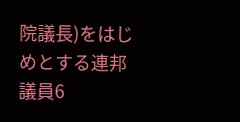院議長)をはじめとする連邦議員6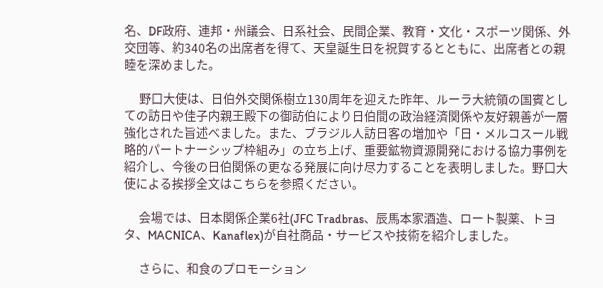名、DF政府、連邦・州議会、日系社会、民間企業、教育・文化・スポーツ関係、外交団等、約340名の出席者を得て、天皇誕生日を祝賀するとともに、出席者との親睦を深めました。

     野口大使は、日伯外交関係樹立130周年を迎えた昨年、ルーラ大統領の国賓としての訪日や佳子内親王殿下の御訪伯により日伯間の政治経済関係や友好親善が一層強化された旨述べました。また、ブラジル人訪日客の増加や「日・メルコスール戦略的パートナーシップ枠組み」の立ち上げ、重要鉱物資源開発における協力事例を紹介し、今後の日伯関係の更なる発展に向け尽力することを表明しました。野口大使による挨拶全文はこちらを参照ください。

     会場では、日本関係企業6社(JFC Tradbras、辰馬本家酒造、ロート製薬、トヨタ、MACNICA、Kanaflex)が自社商品・サービスや技術を紹介しました。

     さらに、和食のプロモーション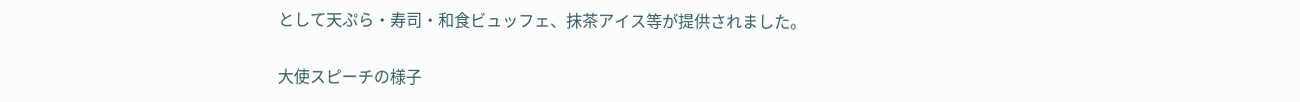として天ぷら・寿司・和食ビュッフェ、抹茶アイス等が提供されました。

大使スピーチの様子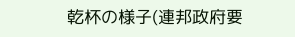乾杯の様子(連邦政府要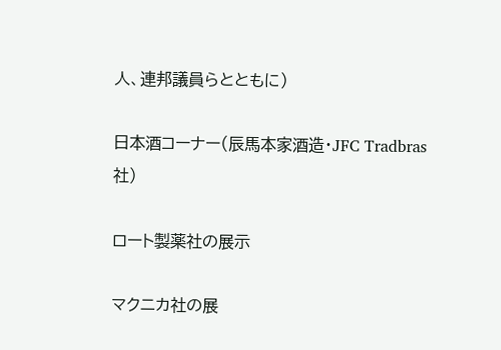人、連邦議員らとともに)

日本酒コーナー(辰馬本家酒造・JFC Tradbras社)

ロート製薬社の展示

マクニカ社の展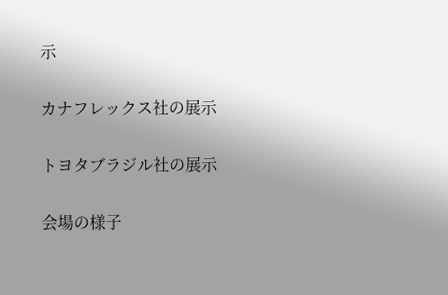示

カナフレックス社の展示

トヨタブラジル社の展示

会場の様子